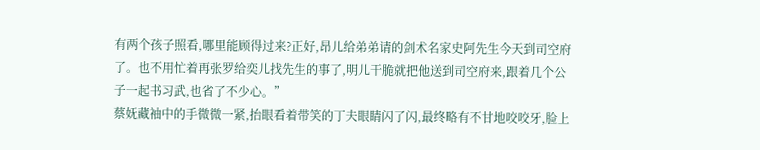有两个孩子照看,哪里能顾得过来?正好,昂儿给弟弟请的剑术名家史阿先生今天到司空府了。也不用忙着再张罗给奕儿找先生的事了,明儿干脆就把他送到司空府来,跟着几个公子一起书习武,也省了不少心。”
蔡妩藏袖中的手微微一紧,抬眼看着带笑的丁夫眼睛闪了闪,最终略有不甘地咬咬牙,脸上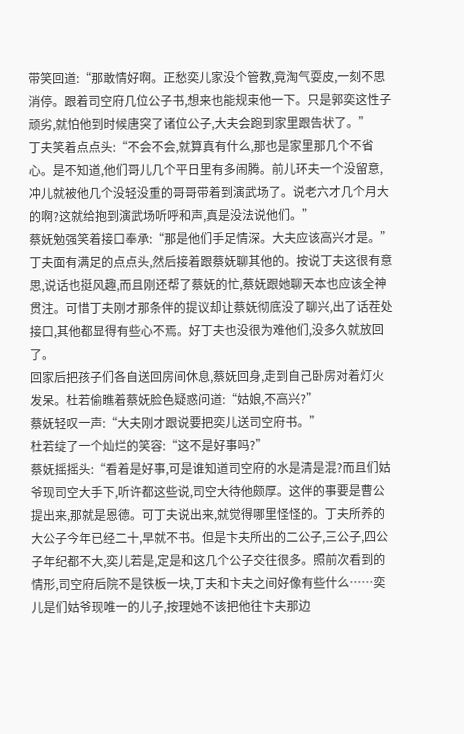带笑回道:“那敢情好啊。正愁奕儿家没个管教,竟淘气耍皮,一刻不思消停。跟着司空府几位公子书,想来也能规束他一下。只是郭奕这性子顽劣,就怕他到时候唐突了诸位公子,大夫会跑到家里跟告状了。”
丁夫笑着点点头:“不会不会,就算真有什么,那也是家里那几个不省心。是不知道,他们哥儿几个平日里有多闹腾。前儿环夫一个没留意,冲儿就被他几个没轻没重的哥哥带着到演武场了。说老六才几个月大的啊?这就给抱到演武场听呼和声,真是没法说他们。”
蔡妩勉强笑着接口奉承:“那是他们手足情深。大夫应该高兴才是。”
丁夫面有满足的点点头,然后接着跟蔡妩聊其他的。按说丁夫这很有意思,说话也挺风趣,而且刚还帮了蔡妩的忙,蔡妩跟她聊天本也应该全神贯注。可惜丁夫刚才那条伴的提议却让蔡妩彻底没了聊兴,出了话茬处接口,其他都显得有些心不焉。好丁夫也没很为难他们,没多久就放回了。
回家后把孩子们各自送回房间休息,蔡妩回身,走到自己卧房对着灯火发呆。杜若偷瞧着蔡妩脸色疑惑问道:“姑娘,不高兴?”
蔡妩轻叹一声:“大夫刚才跟说要把奕儿送司空府书。”
杜若绽了一个灿烂的笑容:“这不是好事吗?”
蔡妩摇摇头:“看着是好事,可是谁知道司空府的水是清是混?而且们姑爷现司空大手下,听许都这些说,司空大待他颇厚。这伴的事要是曹公提出来,那就是恩德。可丁夫说出来,就觉得哪里怪怪的。丁夫所养的大公子今年已经二十,早就不书。但是卞夫所出的二公子,三公子,四公子年纪都不大,奕儿若是,定是和这几个公子交往很多。照前次看到的情形,司空府后院不是铁板一块,丁夫和卞夫之间好像有些什么……奕儿是们姑爷现唯一的儿子,按理她不该把他往卞夫那边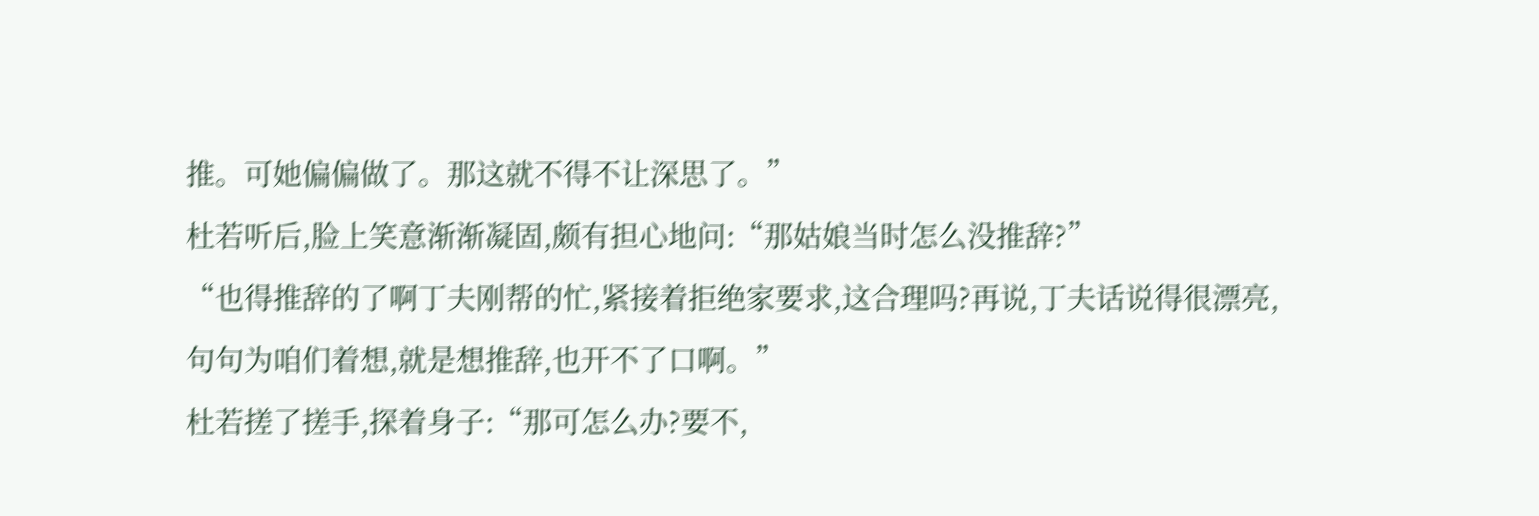推。可她偏偏做了。那这就不得不让深思了。”
杜若听后,脸上笑意渐渐凝固,颇有担心地问:“那姑娘当时怎么没推辞?”
“也得推辞的了啊丁夫刚帮的忙,紧接着拒绝家要求,这合理吗?再说,丁夫话说得很漂亮,句句为咱们着想,就是想推辞,也开不了口啊。”
杜若搓了搓手,探着身子:“那可怎么办?要不,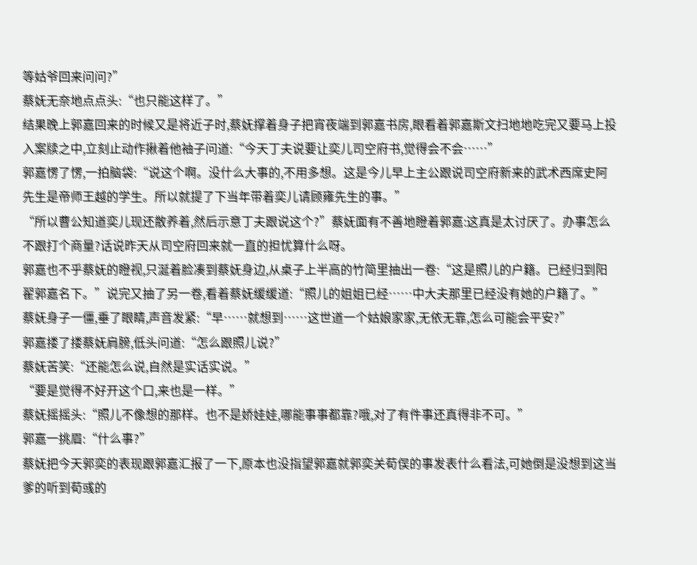等姑爷回来问问?”
蔡妩无奈地点点头:“也只能这样了。”
结果晚上郭嘉回来的时候又是将近子时,蔡妩撑着身子把宵夜端到郭嘉书房,眼看着郭嘉斯文扫地地吃完又要马上投入案牍之中,立刻止动作揪着他袖子问道:“今天丁夫说要让奕儿司空府书,觉得会不会……”
郭嘉愣了愣,一拍脑袋:“说这个啊。没什么大事的,不用多想。这是今儿早上主公跟说司空府新来的武术西席史阿先生是帝师王越的学生。所以就提了下当年带着奕儿请顾雍先生的事。”
“所以曹公知道奕儿现还散养着,然后示意丁夫跟说这个?”蔡妩面有不善地瞪着郭嘉:这真是太讨厌了。办事怎么不跟打个商量?话说昨天从司空府回来就一直的担忧算什么呀。
郭嘉也不乎蔡妩的瞪视,只涎着脸凑到蔡妩身边,从桌子上半高的竹简里抽出一卷:“这是照儿的户籍。已经归到阳翟郭嘉名下。”说完又抽了另一卷,看着蔡妩缓缓道:“照儿的姐姐已经……中大夫那里已经没有她的户籍了。”
蔡妩身子一僵,垂了眼睛,声音发紧:“早……就想到……这世道一个姑娘家家,无依无靠,怎么可能会平安?”
郭嘉搂了搂蔡妩肩膀,低头问道:“怎么跟照儿说?”
蔡妩苦笑:“还能怎么说,自然是实话实说。”
“要是觉得不好开这个口,来也是一样。”
蔡妩摇摇头:“照儿不像想的那样。也不是娇娃娃,哪能事事都靠?哦,对了有件事还真得非不可。”
郭嘉一挑眉:“什么事?”
蔡妩把今天郭奕的表现跟郭嘉汇报了一下,原本也没指望郭嘉就郭奕关荀俣的事发表什么看法,可她倒是没想到这当爹的听到荀彧的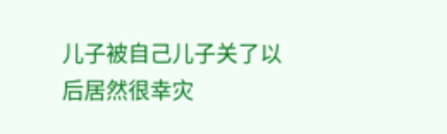儿子被自己儿子关了以后居然很幸灾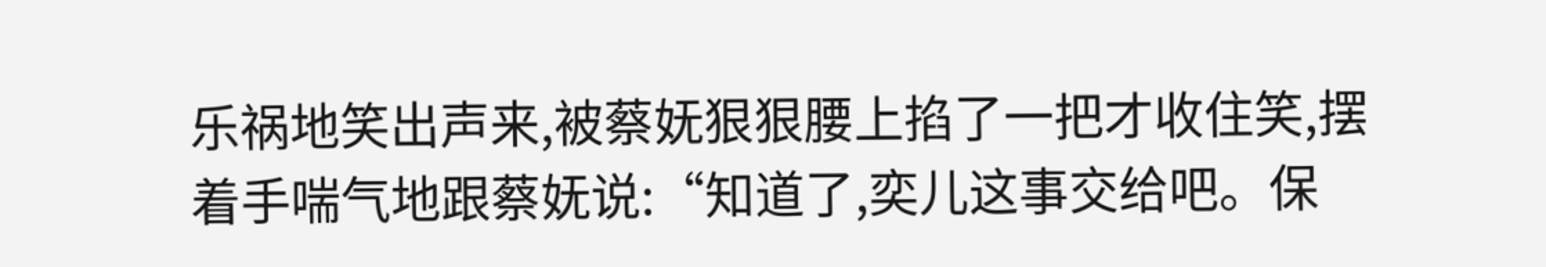乐祸地笑出声来,被蔡妩狠狠腰上掐了一把才收住笑,摆着手喘气地跟蔡妩说:“知道了,奕儿这事交给吧。保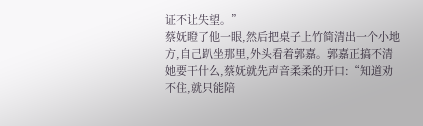证不让失望。”
蔡妩瞪了他一眼,然后把桌子上竹简清出一个小地方,自己趴坐那里,外头看着郭嘉。郭嘉正搞不清她要干什么,蔡妩就先声音柔柔的开口:“知道劝不住,就只能陪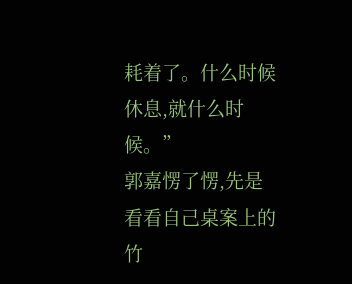耗着了。什么时候休息,就什么时候。”
郭嘉愣了愣,先是看看自己桌案上的竹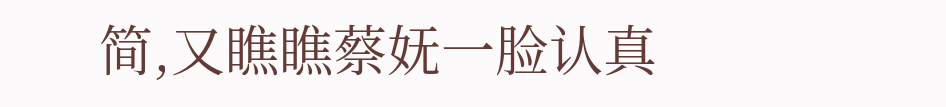简,又瞧瞧蔡妩一脸认真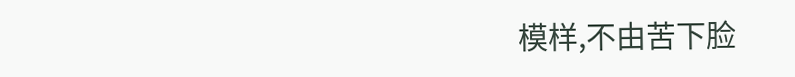模样,不由苦下脸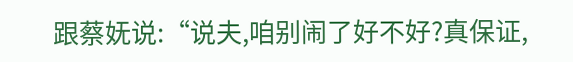跟蔡妩说:“说夫,咱别闹了好不好?真保证,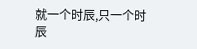就一个时辰,只一个时辰